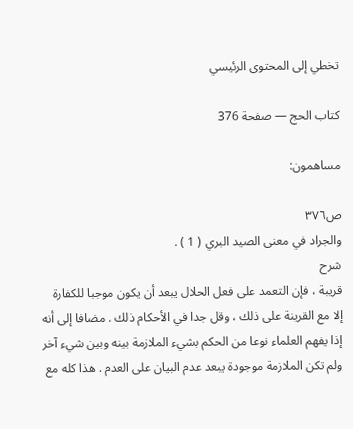تخطي إلى المحتوى الرئيسي

كتاب الحج — صفحة 376

مساهمون:

ص٣٧٦
والجراد في معنى الصيد البري ( 1 ) .
شرح
قريبة ، فإن التعمد على فعل الحلال يبعد أن يكون موجبا للكفارة إلا مع القرينة على ذلك ، وقل جدا في الأحكام ذلك . مضافا إلى أنه إذا يفهم العلماء نوعا من الحكم بشيء الملازمة بينه وبين شيء آخر ولم تكن الملازمة موجودة يبعد عدم البيان على العدم . هذا كله مع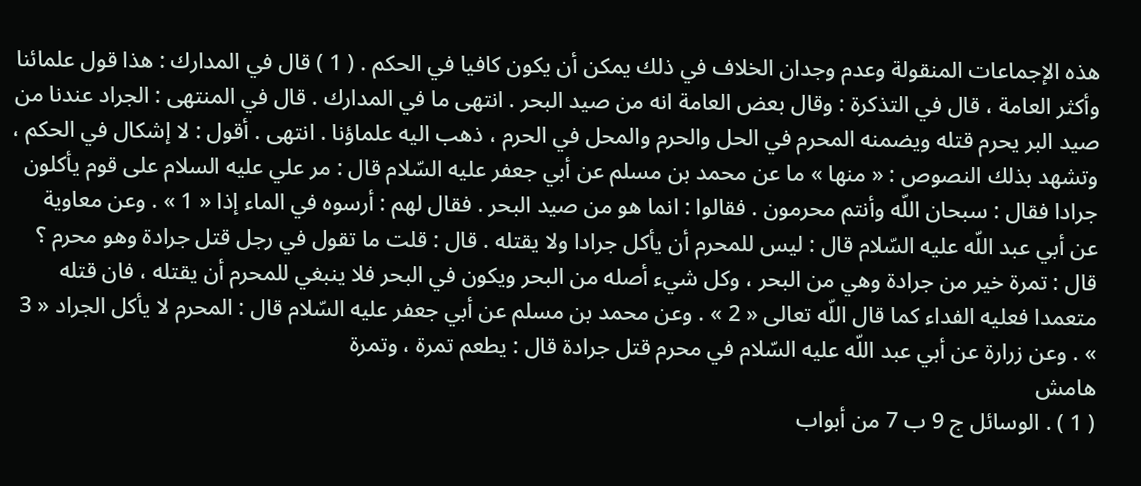هذه الإجماعات المنقولة وعدم وجدان الخلاف في ذلك يمكن أن يكون كافيا في الحكم . ( 1 ) قال في المدارك : هذا قول علمائنا وأكثر العامة ، قال في التذكرة : وقال بعض العامة انه من صيد البحر . انتهى ما في المدارك . قال في المنتهى : الجراد عندنا من صيد البر يحرم قتله ويضمنه المحرم في الحل والحرم والمحل في الحرم ، ذهب اليه علماؤنا . انتهى . أقول : لا إشكال في الحكم ، وتشهد بذلك النصوص : « منها » ما عن محمد بن مسلم عن أبي جعفر عليه السّلام قال : مر علي عليه السلام على قوم يأكلون جرادا فقال : سبحان اللّه وأنتم محرمون . فقالوا : انما هو من صيد البحر . فقال لهم : أرسوه في الماء إذا « 1 » . وعن معاوية عن أبي عبد اللّه عليه السّلام قال : ليس للمحرم أن يأكل جرادا ولا يقتله . قال : قلت ما تقول في رجل قتل جرادة وهو محرم ؟ قال : تمرة خير من جرادة وهي من البحر ، وكل شيء أصله من البحر ويكون في البحر فلا ينبغي للمحرم أن يقتله ، فان قتله متعمدا فعليه الفداء كما قال اللّه تعالى « 2 » . وعن محمد بن مسلم عن أبي جعفر عليه السّلام قال : المحرم لا يأكل الجراد « 3 » . وعن زرارة عن أبي عبد اللّه عليه السّلام في محرم قتل جرادة قال : يطعم تمرة ، وتمرة
هامش
( 1 ) . الوسائل ج 9 ب 7 من أبواب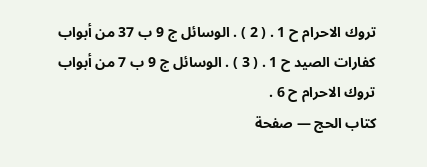تروك الاحرام ح 1 . ( 2 ) . الوسائل ج 9 ب 37 من أبواب كفارات الصيد ح 1 . ( 3 ) . الوسائل ج 9 ب 7 من أبواب تروك الاحرام ح 6 .
كتاب الحج — صفحة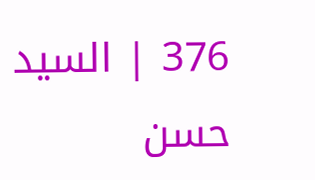376 | السيد حسن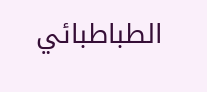الطباطبائي